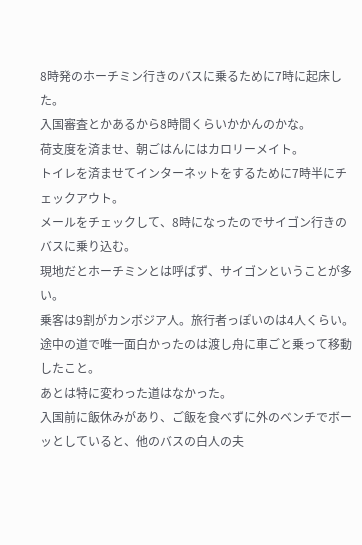8時発のホーチミン行きのバスに乗るために7時に起床した。
入国審査とかあるから8時間くらいかかんのかな。
荷支度を済ませ、朝ごはんにはカロリーメイト。
トイレを済ませてインターネットをするために7時半にチェックアウト。
メールをチェックして、8時になったのでサイゴン行きのバスに乗り込む。
現地だとホーチミンとは呼ばず、サイゴンということが多い。
乗客は9割がカンボジア人。旅行者っぽいのは4人くらい。
途中の道で唯一面白かったのは渡し舟に車ごと乗って移動したこと。
あとは特に変わった道はなかった。
入国前に飯休みがあり、ご飯を食べずに外のベンチでボーッとしていると、他のバスの白人の夫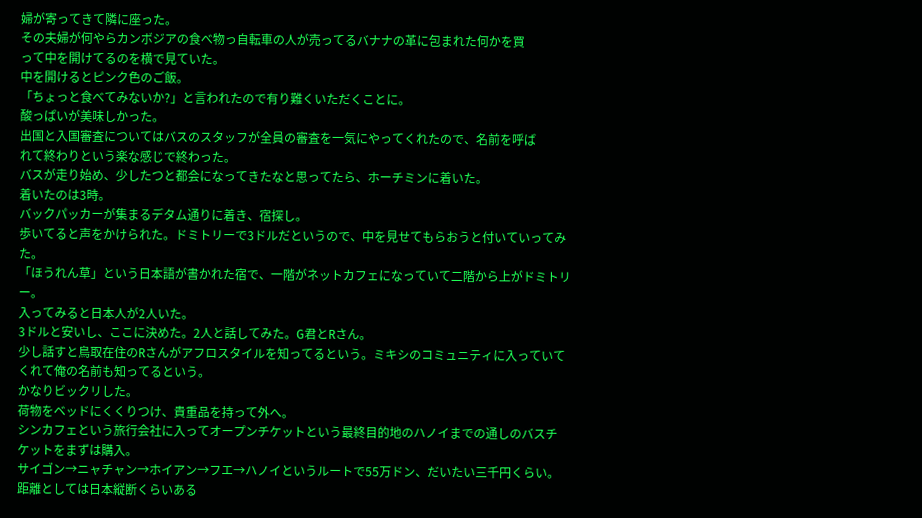婦が寄ってきて隣に座った。
その夫婦が何やらカンボジアの食べ物っ自転車の人が売ってるバナナの革に包まれた何かを買
って中を開けてるのを横で見ていた。
中を開けるとピンク色のご飯。
「ちょっと食べてみないか?」と言われたので有り難くいただくことに。
酸っぱいが美味しかった。
出国と入国審査についてはバスのスタッフが全員の審査を一気にやってくれたので、名前を呼ば
れて終わりという楽な感じで終わった。
バスが走り始め、少したつと都会になってきたなと思ってたら、ホーチミンに着いた。
着いたのは3時。
バックパッカーが集まるデタム通りに着き、宿探し。
歩いてると声をかけられた。ドミトリーで3ドルだというので、中を見せてもらおうと付いていってみ
た。
「ほうれん草」という日本語が書かれた宿で、一階がネットカフェになっていて二階から上がドミトリ
ー。
入ってみると日本人が2人いた。
3ドルと安いし、ここに決めた。2人と話してみた。G君とRさん。
少し話すと鳥取在住のRさんがアフロスタイルを知ってるという。ミキシのコミュニティに入っていて
くれて俺の名前も知ってるという。
かなりビックリした。
荷物をベッドにくくりつけ、貴重品を持って外へ。
シンカフェという旅行会社に入ってオープンチケットという最終目的地のハノイまでの通しのバスチ
ケットをまずは購入。
サイゴン→ニャチャン→ホイアン→フエ→ハノイというルートで55万ドン、だいたい三千円くらい。
距離としては日本縦断くらいある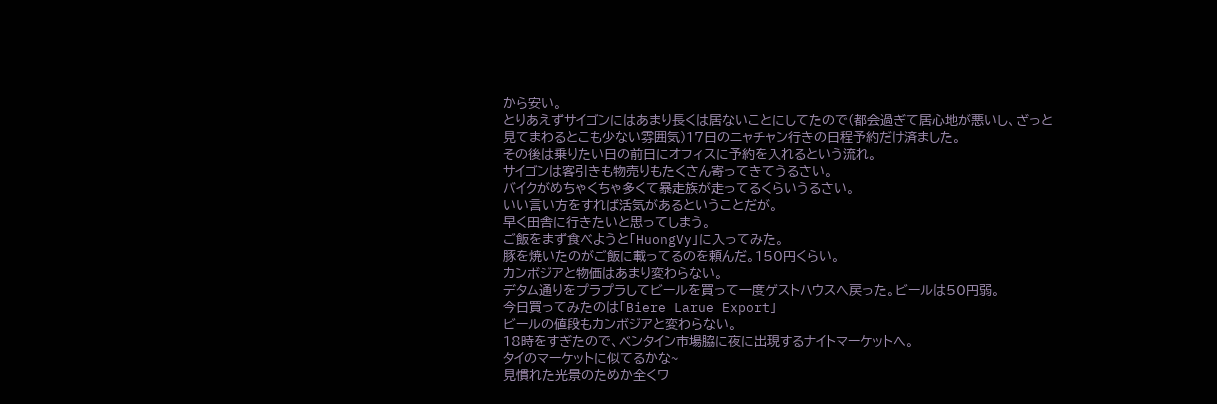から安い。
とりあえずサイゴンにはあまり長くは居ないことにしてたので(都会過ぎて居心地が悪いし、ざっと
見てまわるとこも少ない雰囲気)17日のニャチャン行きの日程予約だけ済ました。
その後は乗りたい日の前日にオフィスに予約を入れるという流れ。
サイゴンは客引きも物売りもたくさん寄ってきてうるさい。
バイクがめちゃくちゃ多くて暴走族が走ってるくらいうるさい。
いい言い方をすれば活気があるということだが。
早く田舎に行きたいと思ってしまう。
ご飯をまず食べようと「HuongVy」に入ってみた。
豚を焼いたのがご飯に載ってるのを頼んだ。150円くらい。
カンボジアと物価はあまり変わらない。
デタム通りをプラプラしてビールを買って一度ゲストハウスへ戻った。ビールは50円弱。
今日買ってみたのは「Biere Larue Export」
ビールの値段もカンボジアと変わらない。
18時をすぎたので、ベンタイン市場脇に夜に出現するナイトマーケットへ。
タイのマーケットに似てるかな~
見慣れた光景のためか全くワ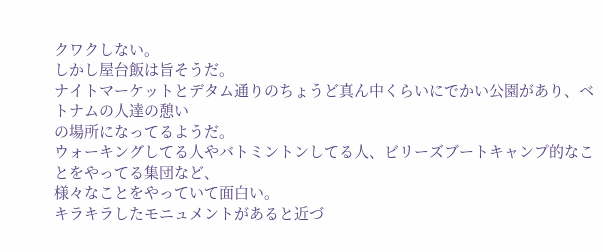クワクしない。
しかし屋台飯は旨そうだ。
ナイトマーケットとデタム通りのちょうど真ん中くらいにでかい公園があり、ベトナムの人達の憩い
の場所になってるようだ。
ウォーキングしてる人やバトミントンしてる人、ビリーズブートキャンプ的なことをやってる集団など、
様々なことをやっていて面白い。
キラキラしたモニュメントがあると近づ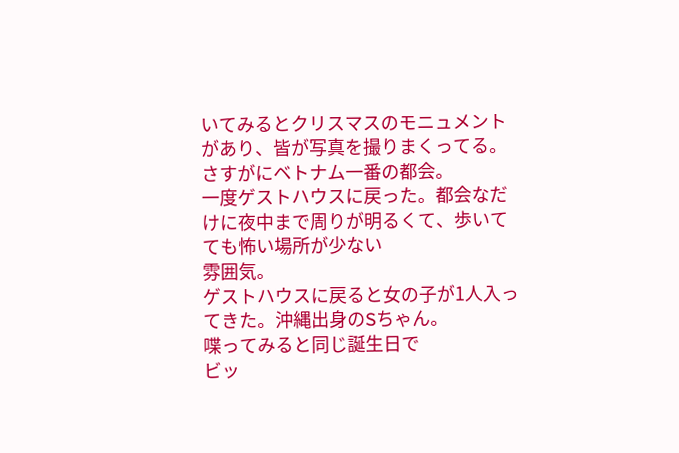いてみるとクリスマスのモニュメントがあり、皆が写真を撮りまくってる。
さすがにベトナム一番の都会。
一度ゲストハウスに戻った。都会なだけに夜中まで周りが明るくて、歩いてても怖い場所が少ない
雰囲気。
ゲストハウスに戻ると女の子が1人入ってきた。沖縄出身のSちゃん。
喋ってみると同じ誕生日で
ビッ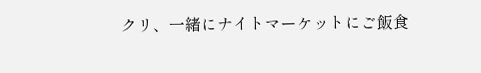クリ、一緒にナイトマーケットにご飯食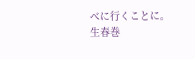べに行くことに。
生春巻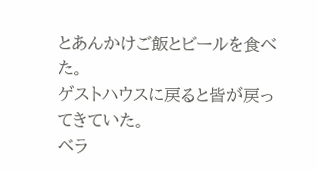とあんかけご飯とビールを食べた。
ゲストハウスに戻ると皆が戻ってきていた。
ベラ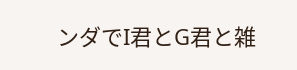ンダでI君とG君と雑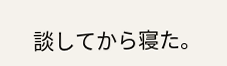談してから寝た。